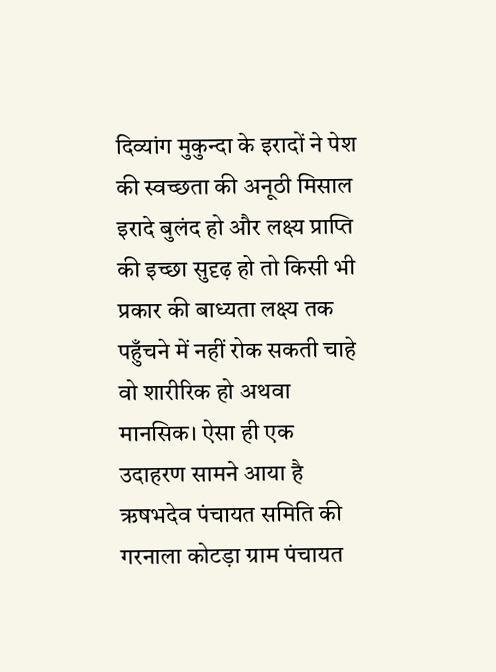दिव्यांग मुकुन्दा के इरादों ने पेश की स्वच्छता की अनूठी मिसाल
इरादे बुलंद हो और लक्ष्य प्राप्ति की इच्छा सुदृढ़ हो तो किसी भी प्रकार की बाध्यता लक्ष्य तक पहुँचने में नहीं रोक सकती चाहे वो शारीरिक हो अथवा मानसिक। ऐसा ही एक उदाहरण सामने आया है ऋषभदेव पंचायत समिति की गरनाला कोटड़ा ग्राम पंचायत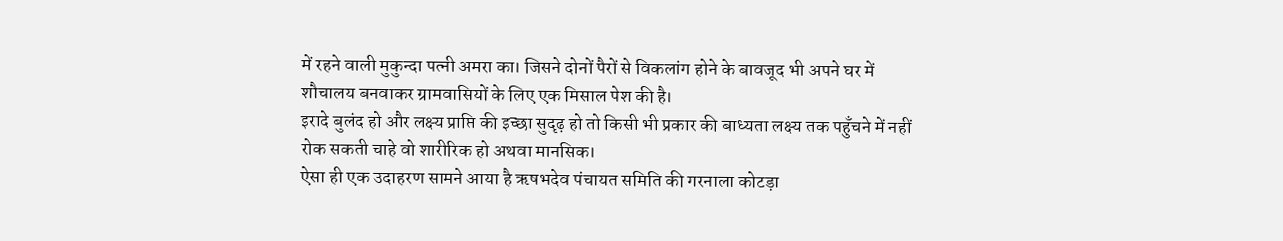में रहने वाली मुकुन्दा पत्नी अमरा का। जिसने दोनों पैरों से विकलांग होने के बावजूद भी अपने घर में शौचालय बनवाकर ग्रामवासियों के लिए एक मिसाल पेश की है।
इरादे बुलंद हो और लक्ष्य प्राप्ति की इच्छा सुदृढ़ हो तो किसी भी प्रकार की बाध्यता लक्ष्य तक पहुँचने में नहीं रोक सकती चाहे वो शारीरिक हो अथवा मानसिक।
ऐसा ही एक उदाहरण सामने आया है ऋषभदेव पंचायत समिति की गरनाला कोटड़ा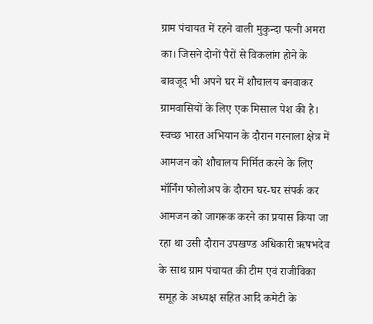ग्राम पंचायत में रहने वाली मुकुन्दा पत्नी अमरा का। जिसने दोनों पैरों से विकलांग होने के बावजूद भी अपने घर में शौचालय बनवाकर ग्रामवासियों के लिए एक मिसाल पेश की है।
स्वच्छ भारत अभियान के दौरान गरनाला क्षेत्र में आमजन को शौचालय निर्मित करने के लिए मॉर्निंग फोलोअप के दौरान घर-घर संपर्क कर आमजन को जागरूक करने का प्रयास किया जा रहा था उसी दौरान उपखण्ड अधिकारी ऋषभदेव के साथ ग्राम पंचायत की टीम एवं राजीविका समूह के अध्यक्ष सहित आदि कमेटी के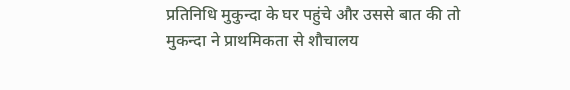प्रतिनिधि मुकुन्दा के घर पहुंचे और उससे बात की तो मुकन्दा ने प्राथमिकता से शौचालय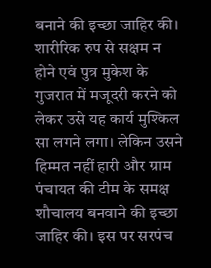बनाने की इच्छा जाहिर की।
शारीरिक रुप से सक्षम न होने एवं पुत्र मुकेश के गुजरात में मजूदरी करने को लेकर उसे यह कार्य मुश्किल सा लगने लगा। लेकिन उसने हिम्मत नहीं हारी और ग्राम पंचायत की टीम के समक्ष शौचालय बनवाने की इच्छा जाहिर की। इस पर सरपंच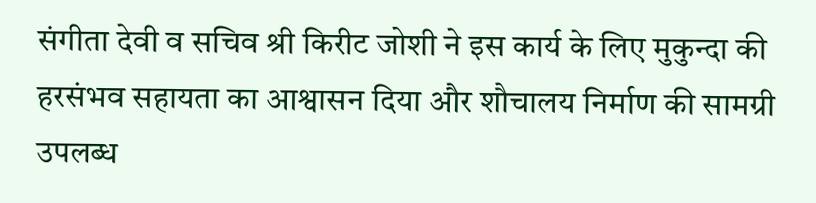संगीता देवी व सचिव श्री किरीट जोशी ने इस कार्य के लिए मुकुन्दा की हरसंभव सहायता का आश्वासन दिया और शौचालय निर्माण की सामग्री उपलब्ध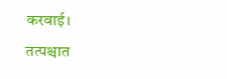करवाई। तत्पश्चात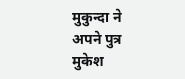मुकुन्दा ने अपने पुत्र मुकेश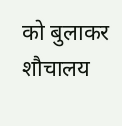को बुलाकर शौचालय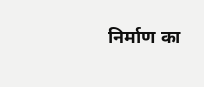निर्माण का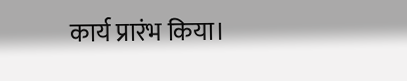कार्य प्रारंभ किया।